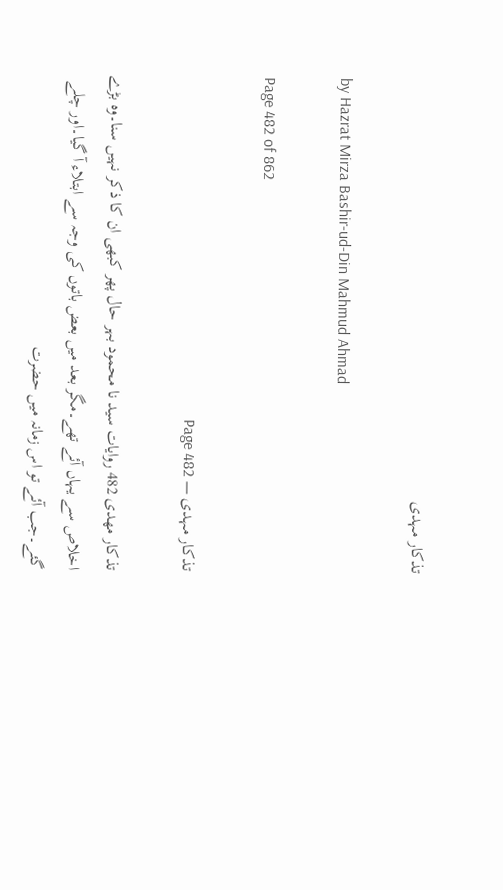تذکار مہدی

by Hazrat Mirza Bashir-ud-Din Mahmud Ahmad

Page 482 of 862

تذکار مہدی — Page 482

تذکار مهدی 482 روایات سید نا محمود بہر حال پھر کبھی ان کا ذکر نہیں سنا۔وہ بڑے اخلاص سے یہاں آئے تھے۔مگر بعد میں بعض باتوں کی وجہ سے ابتلاء آ گیا۔اور چلے گئے۔جب آئے تو اس زمانہ میں حضرت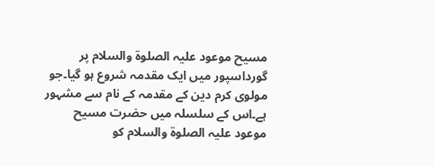مسیح موعود علیہ الصلوۃ والسلام پر گورداسپور میں ایک مقدمہ شروع ہو گیا۔جو مولوی کرم دین کے مقدمہ کے نام سے مشہور ہے۔اس کے سلسلہ میں حضرت مسیح موعود علیہ الصلوۃ والسلام کو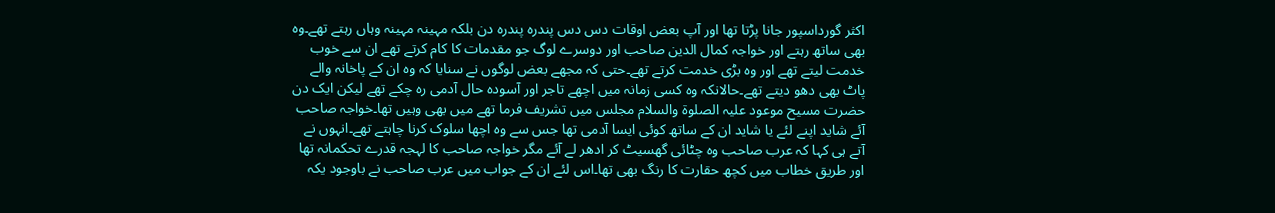اکثر گورداسپور جانا پڑتا تھا اور آپ بعض اوقات دس دس پندرہ پندرہ دن بلکہ مہینہ مہینہ وہاں رہتے تھے۔وہ بھی ساتھ رہتے اور خواجہ کمال الدین صاحب اور دوسرے لوگ جو مقدمات کا کام کرتے تھے ان سے خوب خدمت لیتے تھے اور وہ بڑی خدمت کرتے تھے۔حتی کہ مجھے بعض لوگوں نے سنایا کہ وہ ان کے پاخانہ والے پاٹ بھی دھو دیتے تھے۔حالانکہ وہ کسی زمانہ میں اچھے تاجر اور آسودہ حال آدمی رہ چکے تھے لیکن ایک دن حضرت مسیح موعود علیہ الصلوۃ والسلام مجلس میں تشریف فرما تھے میں بھی وہیں تھا۔خواجہ صاحب آئے شاید اپنے لئے یا شاید ان کے ساتھ کوئی ایسا آدمی تھا جس سے وہ اچھا سلوک کرنا چاہتے تھے۔انہوں نے آتے ہی کہا کہ عرب صاحب وہ چٹائی گھسیٹ کر ادھر لے آئے مگر خواجہ صاحب کا لہجہ قدرے تحکمانہ تھا اور طریق خطاب میں کچھ حقارت کا رنگ بھی تھا۔اس لئے ان کے جواب میں عرب صاحب نے باوجود یکہ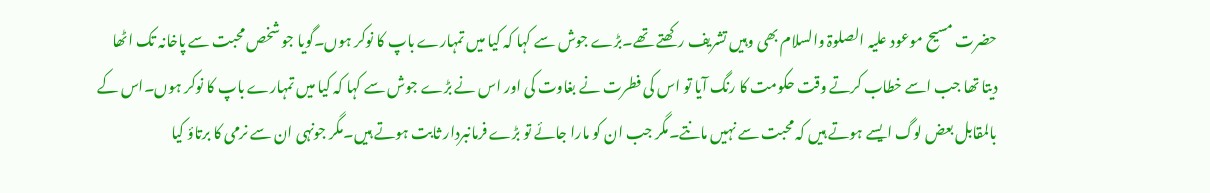حضرت مسیح موعود علیہ الصلوۃ والسلام بھی وہیں تشریف رکھتے تھے۔بڑے جوش سے کہا کہ کیا میں تمہارے باپ کا نوکر ہوں۔گویا جو شخص محبت سے پاخانہ تک اٹھا دیتا تھا جب اسے خطاب کرتے وقت حکومت کا رنگ آیا تو اس کی فطرت نے بغاوت کی اور اس نے بڑے جوش سے کہا کہ کیا میں تمہارے باپ کا نوکر ہوں۔اس کے بالمقابل بعض لوگ ایسے ہوتے ہیں کہ محبت سے نہیں مانتے۔مگر جب ان کو مارا جائے تو بڑے فرمانبردار ثابت ہوتے ہیں۔مگر جونہی ان سے نرمی کا برتاؤ کیا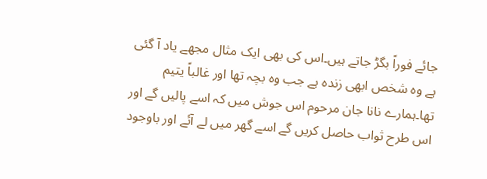جائے فوراً بگڑ جاتے ہیں۔اس کی بھی ایک مثال مجھے یاد آ گئی ہے وہ شخص ابھی زندہ ہے جب وہ بچہ تھا اور غالباً یتیم تھا۔ہمارے نانا جان مرحوم اس جوش میں کہ اسے پالیں گے اور اس طرح ثواب حاصل کریں گے اسے گھر میں لے آئے اور باوجود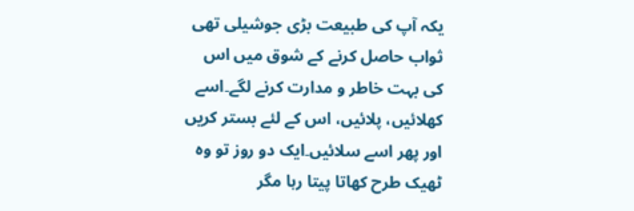یکہ آپ کی طبیعت بڑی جوشیلی تھی ثواب حاصل کرنے کے شوق میں اس کی بہت خاطر و مدارت کرنے لگے۔اسے کھلائیں، پلائیں، اس کے لئے بستر کریں اور پھر اسے سلائیں۔ایک دو روز تو وہ ٹھیک طرح کھاتا پیتا رہا مگر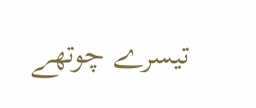تیسرے چوتھے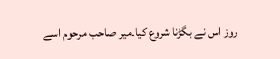روز اس نے بگڑنا شروع کیا۔میر صاحب مرحوم اسے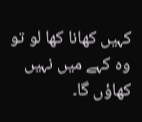کہیں کھانا کھا لو تو وہ کہے میں نہیں کھاؤں گا۔